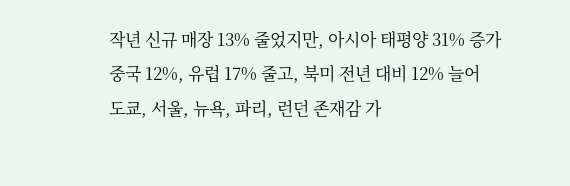작년 신규 매장 13% 줄었지만, 아시아 태평양 31% 증가
중국 12%, 유럽 17% 줄고, 북미 전년 대비 12% 늘어
도쿄, 서울, 뉴욕, 파리, 런던 존재감 가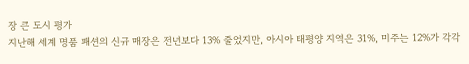장 큰 도시 평가
지난해 세계 명품 패션의 신규 매장은 전년보다 13% 줄었지만, 아시아 태평양 지역은 31%, 미주는 12%가 각각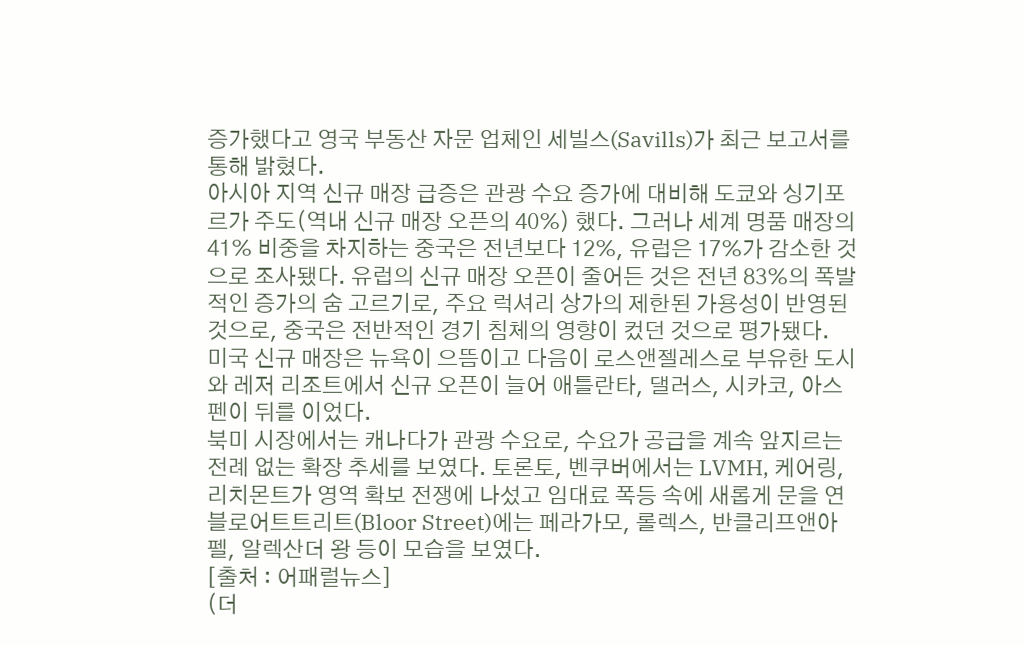증가했다고 영국 부동산 자문 업체인 세빌스(Savills)가 최근 보고서를 통해 밝혔다.
아시아 지역 신규 매장 급증은 관광 수요 증가에 대비해 도쿄와 싱기포르가 주도(역내 신규 매장 오픈의 40%) 했다. 그러나 세계 명품 매장의 41% 비중을 차지하는 중국은 전년보다 12%, 유럽은 17%가 감소한 것으로 조사됐다. 유럽의 신규 매장 오픈이 줄어든 것은 전년 83%의 폭발적인 증가의 숨 고르기로, 주요 럭셔리 상가의 제한된 가용성이 반영된 것으로, 중국은 전반적인 경기 침체의 영향이 컸던 것으로 평가됐다.
미국 신규 매장은 뉴욕이 으뜸이고 다음이 로스앤젤레스로 부유한 도시와 레저 리조트에서 신규 오픈이 늘어 애틀란타, 댈러스, 시카코, 아스펜이 뒤를 이었다.
북미 시장에서는 캐나다가 관광 수요로, 수요가 공급을 계속 앞지르는 전례 없는 확장 추세를 보였다. 토론토, 벤쿠버에서는 LVMH, 케어링, 리치몬트가 영역 확보 전쟁에 나섰고 임대료 폭등 속에 새롭게 문을 연 블로어트트리트(Bloor Street)에는 페라가모, 롤렉스, 반클리프앤아펠, 알렉산더 왕 등이 모습을 보였다.
[출처 : 어패럴뉴스]
(더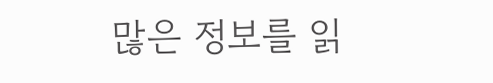많은 정보를 읽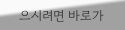으시려면 바로가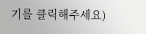기를 클릭해주세요)